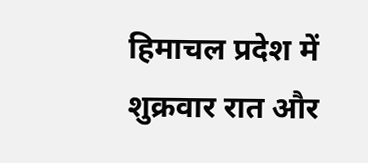हिमाचल प्रदेश में शुक्रवार रात और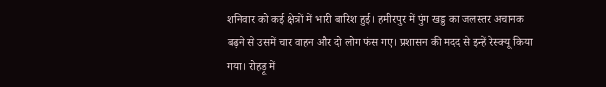शनिवार को कई क्षेत्रों में भारी बारिश हुई। हमीरपुर में पुंग खड्ड का जलस्तर अचानक बढ़ने से उसमें चार वाहन और दो लोग फंस गए। प्रशासन की मदद से इन्हें रेस्क्यू किया गया। रोहड़ू में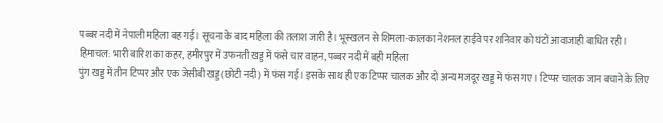पब्बर नदी में नेपाली महिला बह गई। सूचना के बाद महिला की तलाश जारी है। भूस्खलन से शिमला-कालका नेशनल हाईवे पर शनिवार को घंटों आवाजाही बाधित रही।
हिमाचल: भारी बारिश का कहर, हमीरपुर में उफनती खड्ड में फंसे चार वाहन, पब्बर नदी में बही महिला
पुंग खड्ड में तीन टिप्पर और एक जेसीबी खड्ड(छोटी नदी) में फंस गई। इसके साथ ही एक टिप्पर चालक और दो अन्य मजदूर खड्ड में फंस गए। टिप्पर चालक जान बचाने के लिए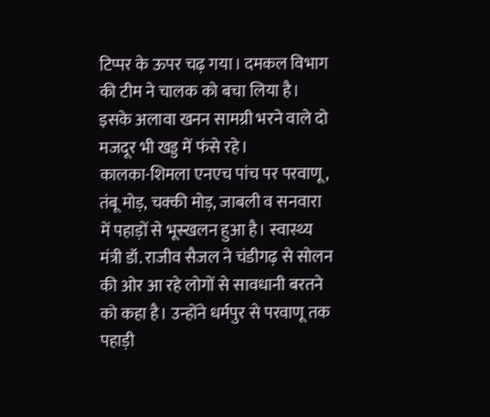टिप्पर के ऊपर चढ़ गया। दमकल विभाग की टीम ने चालक को बचा लिया है। इसके अलावा खनन सामग्री भरने वाले दो मजदूर भी खड्ड में फंसे रहे।
कालका-शिमला एनएच पांच पर परवाणू, तंबू मोड़, चक्की मोड़, जाबली व सनवारा में पहाड़ों से भूस्खलन हुआ है। स्वास्थ्य मंत्री डॉ. राजीव सैजल ने चंडीगढ़ से सोलन की ओर आ रहे लोगों से सावधानी बरतने को कहा है। उन्होंने धर्मपुर से परवाणू तक पहाड़ी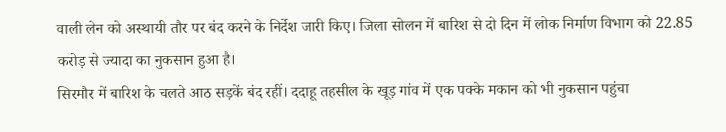वाली लेन को अस्थायी तौर पर बंद करने के निर्देश जारी किए। जिला सोलन में बारिश से दो दिन में लोक निर्माण विभाग को 22.85 करोड़ से ज्यादा का नुकसान हुआ है।
सिरमौर में बारिश के चलते आठ सड़कें बंद रहीं। ददाहू तहसील के खूड़ गांव में एक पक्के मकान को भी नुकसान पहुंचा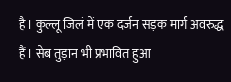है। कुल्लू जिलं में एक दर्जन सड़क मार्ग अवरुद्ध हैं। सेब तुड़ान भी प्रभावित हुआ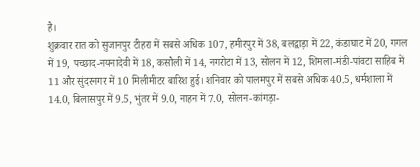है।
शुक्रवार रात को सुजानपुर टीहरा में सबसे अधिक 107, हमीरपुर में 38, बलद्वाड़ा में 22, कंडाघाट में 20, गगल में 19, पच्छाद-नयनादेवी में 18, कसौली में 14, नगरोटा में 13, सोलन में 12, शिमला-मंडी-पांवटा साहिब में 11 और सुंदरनगर में 10 मिलीमीटर बारिश हुई। शनिवार को पालमपुर में सबसे अधिक 40.5, धर्मशाला में 14.0, बिलासपुर में 9.5, भुंतर में 9.0, नाहन में 7.0, सोलन-कांगड़ा-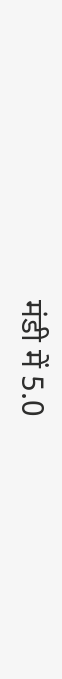मंडी में 5.0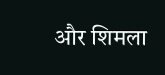और शिमला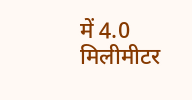में 4.0 मिलीमीटर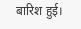बारिश हुई।